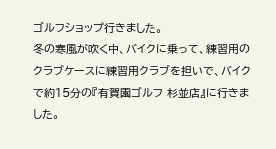ゴルフショップ行きました。
冬の寒風が吹く中、バイクに乗って、練習用のクラブケースに練習用クラブを担いで、バイクで約15分の『有賀園ゴルフ 杉並店』に行きました。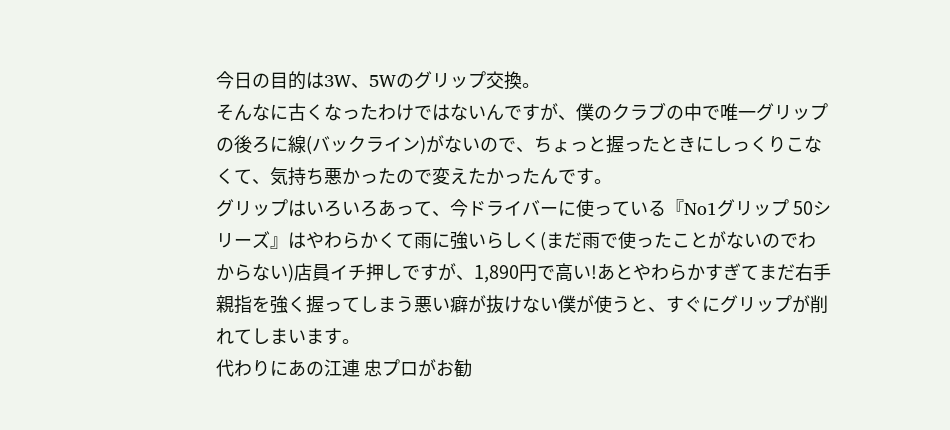今日の目的は3W、5Wのグリップ交換。
そんなに古くなったわけではないんですが、僕のクラブの中で唯一グリップの後ろに線(バックライン)がないので、ちょっと握ったときにしっくりこなくて、気持ち悪かったので変えたかったんです。
グリップはいろいろあって、今ドライバーに使っている『No1グリップ 50シリーズ』はやわらかくて雨に強いらしく(まだ雨で使ったことがないのでわからない)店員イチ押しですが、1,890円で高い!あとやわらかすぎてまだ右手親指を強く握ってしまう悪い癖が抜けない僕が使うと、すぐにグリップが削れてしまいます。
代わりにあの江連 忠プロがお勧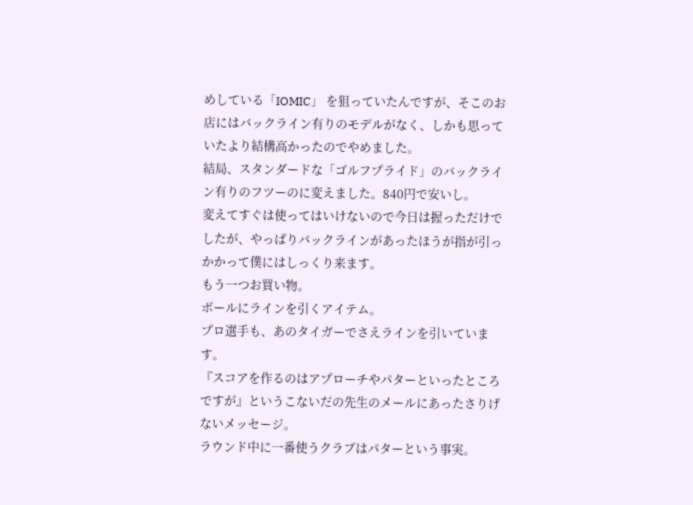めしている「IOMIC」 を狙っていたんですが、そこのお店にはバックライン有りのモデルがなく、しかも思っていたより結構高かったのでやめました。
結局、スタンダードな「ゴルフプライド」のバックライン有りのフツーのに変えました。840円で安いし。
変えてすぐは使ってはいけないので今日は握っただけでしたが、やっぱりバックラインがあったほうが指が引っかかって僕にはしっくり来ます。
もう一つお買い物。
ボールにラインを引くアイテム。
プロ選手も、あのタイガーでさえラインを引いています。
『スコアを作るのはアプローチやパターといったところですが』というこないだの先生のメールにあったさりげないメッセージ。
ラウンド中に一番使うクラブはパターという事実。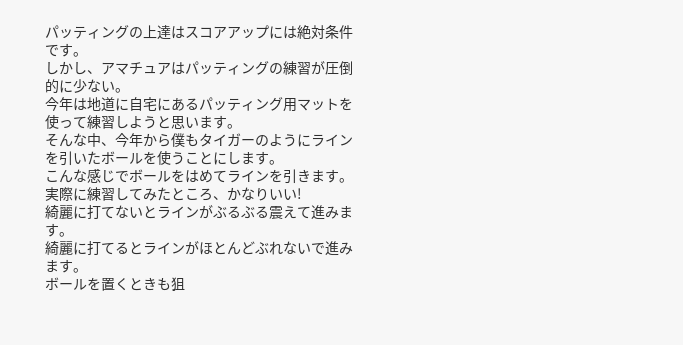パッティングの上達はスコアアップには絶対条件です。
しかし、アマチュアはパッティングの練習が圧倒的に少ない。
今年は地道に自宅にあるパッティング用マットを使って練習しようと思います。
そんな中、今年から僕もタイガーのようにラインを引いたボールを使うことにします。
こんな感じでボールをはめてラインを引きます。
実際に練習してみたところ、かなりいい!
綺麗に打てないとラインがぶるぶる震えて進みます。
綺麗に打てるとラインがほとんどぶれないで進みます。
ボールを置くときも狙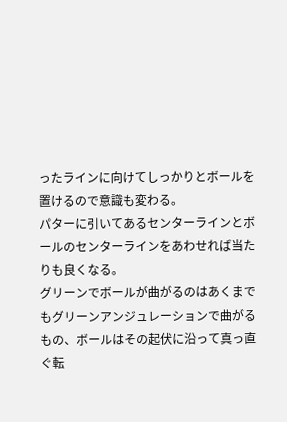ったラインに向けてしっかりとボールを置けるので意識も変わる。
パターに引いてあるセンターラインとボールのセンターラインをあわせれば当たりも良くなる。
グリーンでボールが曲がるのはあくまでもグリーンアンジュレーションで曲がるもの、ボールはその起伏に沿って真っ直ぐ転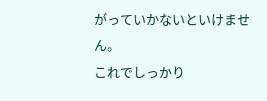がっていかないといけません。
これでしっかり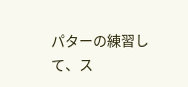パターの練習して、ス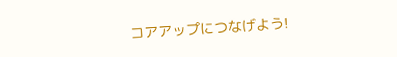コアアップにつなげよう!